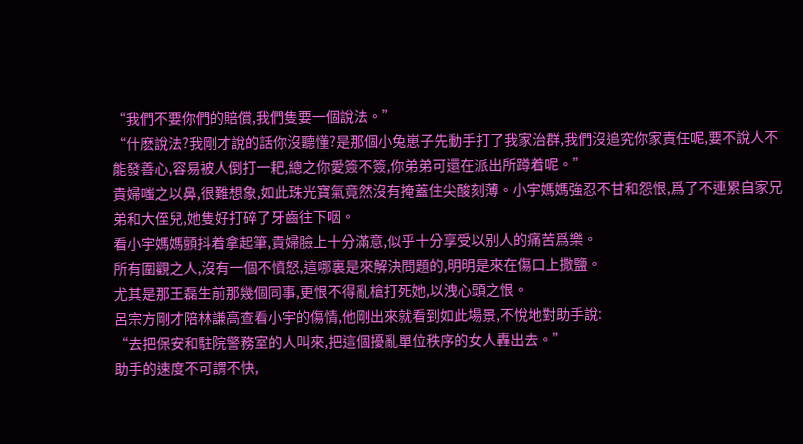“我們不要你們的賠償,我們隻要一個說法。”
“什麽說法?我剛才說的話你沒聽懂?是那個小兔崽子先動手打了我家治群,我們沒追究你家責任呢,要不說人不能發善心,容易被人倒打一耙,總之你愛簽不簽,你弟弟可還在派出所蹲着呢。”
貴婦嗤之以鼻,很難想象,如此珠光寶氣竟然沒有掩蓋住尖酸刻薄。小宇媽媽強忍不甘和怨恨,爲了不連累自家兄弟和大侄兒,她隻好打碎了牙齒往下咽。
看小宇媽媽顫抖着拿起筆,貴婦臉上十分滿意,似乎十分享受以别人的痛苦爲樂。
所有圍觀之人,沒有一個不憤怒,這哪裏是來解決問題的,明明是來在傷口上撒鹽。
尤其是那王磊生前那幾個同事,更恨不得亂槍打死她,以洩心頭之恨。
呂宗方剛才陪林謙高查看小宇的傷情,他剛出來就看到如此場景,不悅地對助手說:
“去把保安和駐院警務室的人叫來,把這個擾亂單位秩序的女人轟出去。”
助手的速度不可謂不快,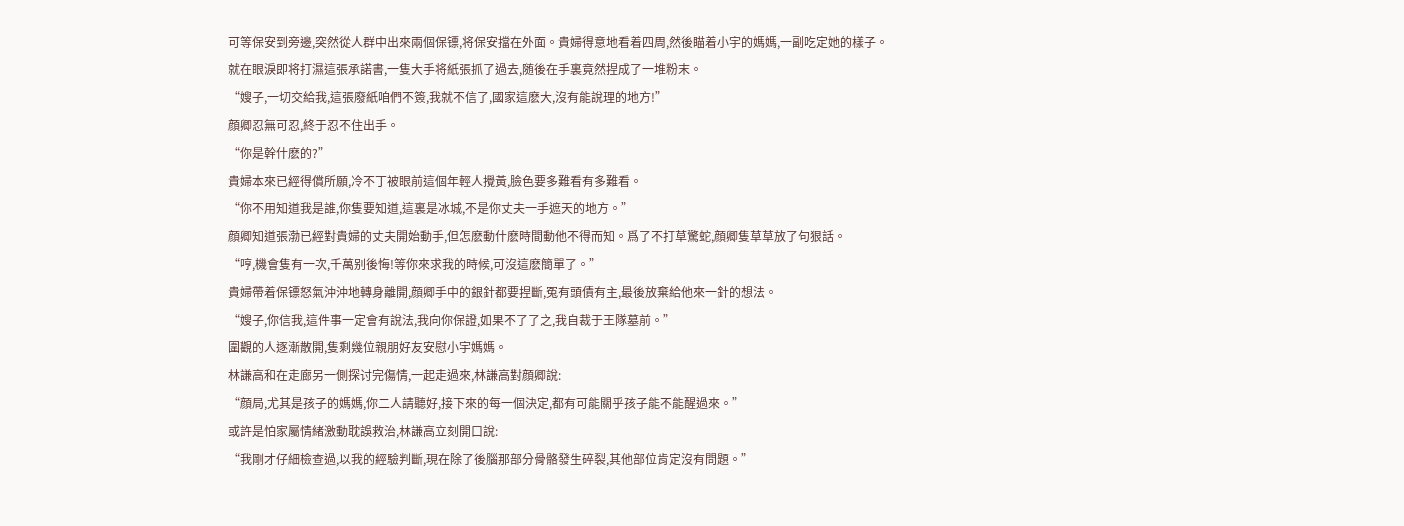可等保安到旁邊,突然從人群中出來兩個保镖,将保安擋在外面。貴婦得意地看着四周,然後瞄着小宇的媽媽,一副吃定她的樣子。
就在眼淚即将打濕這張承諾書,一隻大手将紙張抓了過去,随後在手裏竟然捏成了一堆粉末。
“嫂子,一切交給我,這張廢紙咱們不簽,我就不信了,國家這麽大,沒有能說理的地方!”
顔卿忍無可忍,終于忍不住出手。
“你是幹什麽的?”
貴婦本來已經得償所願,冷不丁被眼前這個年輕人攪黃,臉色要多難看有多難看。
“你不用知道我是誰,你隻要知道,這裏是冰城,不是你丈夫一手遮天的地方。”
顔卿知道張渤已經對貴婦的丈夫開始動手,但怎麽動什麽時間動他不得而知。爲了不打草驚蛇,顔卿隻草草放了句狠話。
“哼,機會隻有一次,千萬别後悔!等你來求我的時候,可沒這麽簡單了。”
貴婦帶着保镖怒氣沖沖地轉身離開,顔卿手中的銀針都要捏斷,冤有頭債有主,最後放棄給他來一針的想法。
“嫂子,你信我,這件事一定會有說法,我向你保證,如果不了了之,我自裁于王隊墓前。”
圍觀的人逐漸散開,隻剩幾位親朋好友安慰小宇媽媽。
林謙高和在走廊另一側探讨完傷情,一起走過來,林謙高對顔卿說:
“顔局,尤其是孩子的媽媽,你二人請聽好,接下來的每一個決定,都有可能關乎孩子能不能醒過來。”
或許是怕家屬情緒激動耽誤救治,林謙高立刻開口說:
“我剛才仔細檢查過,以我的經驗判斷,現在除了後腦那部分骨骼發生碎裂,其他部位肯定沒有問題。”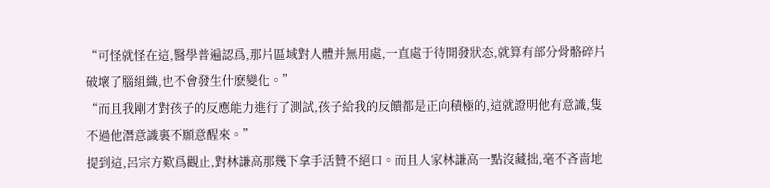“可怪就怪在這,醫學普遍認爲,那片區域對人體并無用處,一直處于待開發狀态,就算有部分骨骼碎片破壞了腦組織,也不會發生什麽變化。”
“而且我剛才對孩子的反應能力進行了測試,孩子給我的反饋都是正向積極的,這就證明他有意識,隻不過他潛意識裏不願意醒來。”
提到這,呂宗方歎爲觀止,對林謙高那幾下拿手活贊不絕口。而且人家林謙高一點沒藏拙,毫不吝啬地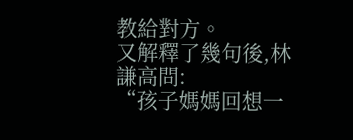教給對方。
又解釋了幾句後,林謙高問:
“孩子媽媽回想一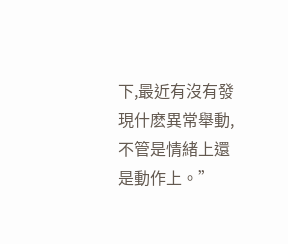下,最近有沒有發現什麽異常舉動,不管是情緒上還是動作上。”